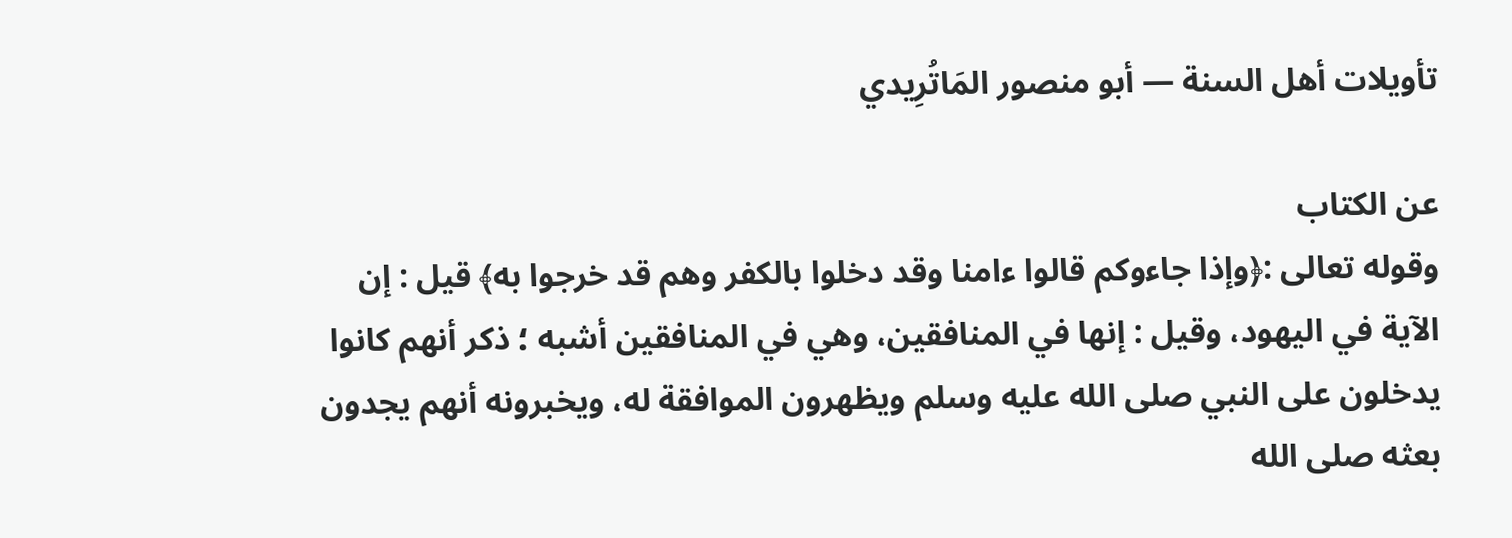تأويلات أهل السنة — أبو منصور المَاتُرِيدي

عن الكتاب
وقوله تعالى :﴿وإذا جاءوكم قالوا ءامنا وقد دخلوا بالكفر وهم قد خرجوا به﴾ قيل : إن الآية في اليهود، وقيل : إنها في المنافقين، وهي في المنافقين أشبه ؛ ذكر أنهم كانوا يدخلون على النبي صلى الله عليه وسلم ويظهرون الموافقة له، ويخبرونه أنهم يجدون بعثه صلى الله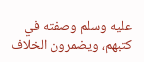عليه وسلم وصفته في كتبهم، ويضمرون الخلاف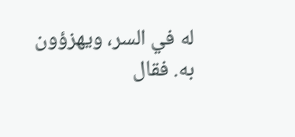له في السر، ويهزؤون به. فقال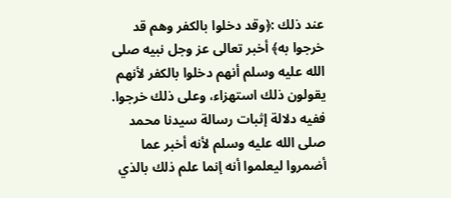عند ذلك :﴿وقد دخلوا بالكفر وهم قد خرجوا به﴾ أخبر تعالى عز وجل نبيه صلى الله عليه وسلم أنهم دخلوا بالكفر لأنهم يقولون ذلك استهزاء، وعلى ذلك خرجوا.
ففيه دلالة إثبات رسالة سيدنا محمد صلى الله عليه وسلم لأنه أخبر عما أضمروا ليعلموا أنه إنما علم ذلك بالذي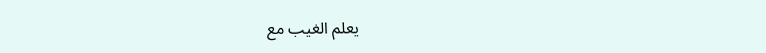يعلم الغيب مع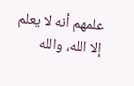علمهم أنه لا يعلم إلا الله، والله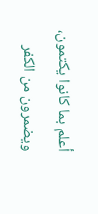أعلم بما كانوا يكتمون، ويضمرون من الكفر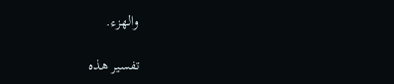والهزء.

تفسير هذه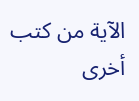الآية من كتب أخرى